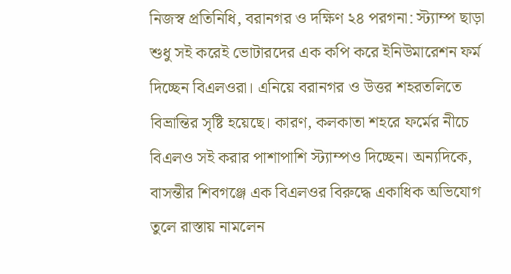নিজস্ব প্রতিনিধি, বরানগর ও দক্ষিণ ২৪ পরগনা: স্ট্যাম্প ছাড়া শুধু সই করেই ভোটারদের এক কপি করে ইনিউমারেশন ফর্ম দিচ্ছেন বিএলওরা। এনিয়ে বরানগর ও উত্তর শহরতলিতে বিভ্রান্তির সৃষ্টি হয়েছে। কারণ, কলকাতা শহরে ফর্মের নীচে বিএলও সই করার পাশাপাশি স্ট্যাম্পও দিচ্ছেন। অন্যদিকে, বাসন্তীর শিবগঞ্জে এক বিএলওর বিরুদ্ধে একাধিক অভিযোগ তুলে রাস্তায় নামলেন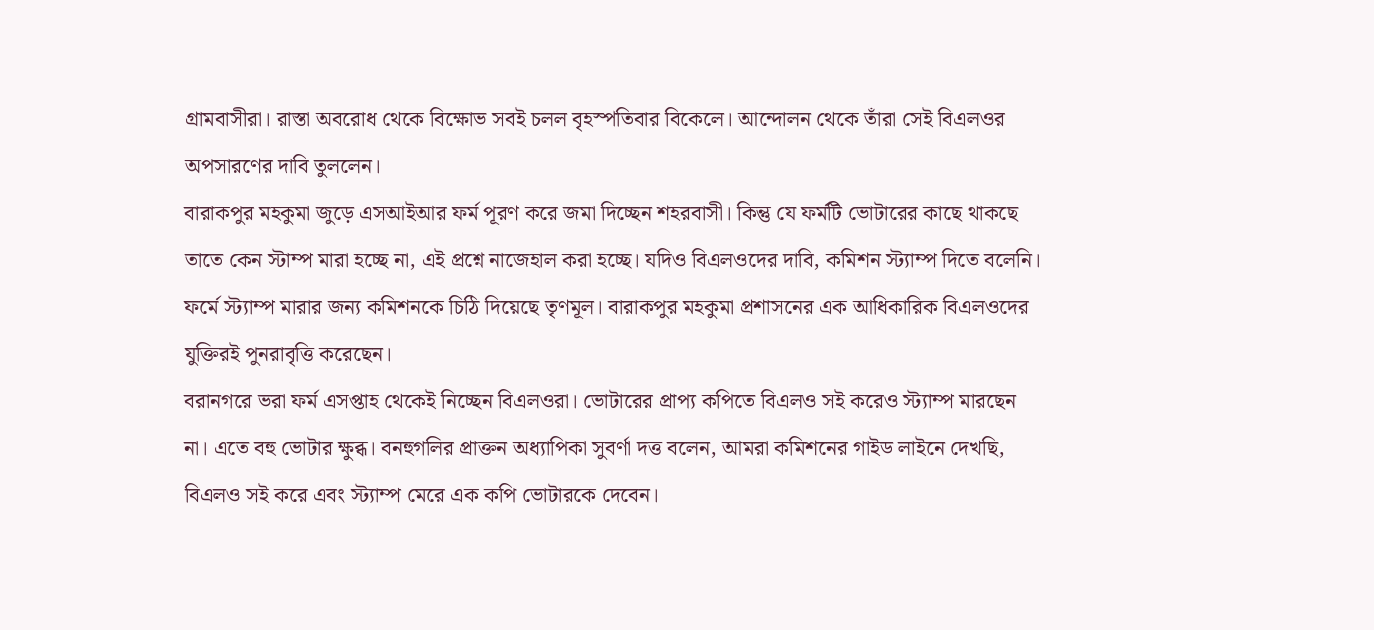গ্রামবাসীরা। রাস্তা অবরোধ থেকে বিক্ষোভ সবই চলল বৃহস্পতিবার বিকেলে। আন্দোলন থেকে তাঁরা সেই বিএলওর অপসারণের দাবি তুললেন।
বারাকপুর মহকুমা জুড়ে এসআইআর ফর্ম পূরণ করে জমা দিচ্ছেন শহরবাসী। কিন্তু যে ফর্মটি ভোটারের কাছে থাকছে তাতে কেন স্টাম্প মারা হচ্ছে না, এই প্রশ্নে নাজেহাল করা হচ্ছে। যদিও বিএলওদের দাবি, কমিশন স্ট্যাম্প দিতে বলেনি। ফর্মে স্ট্যাম্প মারার জন্য কমিশনকে চিঠি দিয়েছে তৃণমূল। বারাকপুর মহকুমা প্রশাসনের এক আধিকারিক বিএলওদের যুক্তিরই পুনরাবৃত্তি করেছেন।
বরানগরে ভরা ফর্ম এসপ্তাহ থেকেই নিচ্ছেন বিএলওরা। ভোটারের প্রাপ্য কপিতে বিএলও সই করেও স্ট্যাম্প মারছেন না। এতে বহু ভোটার ক্ষুব্ধ। বনহুগলির প্রাক্তন অধ্যাপিকা সুবর্ণা দত্ত বলেন, আমরা কমিশনের গাইড লাইনে দেখছি, বিএলও সই করে এবং স্ট্যাম্প মেরে এক কপি ভোটারকে দেবেন।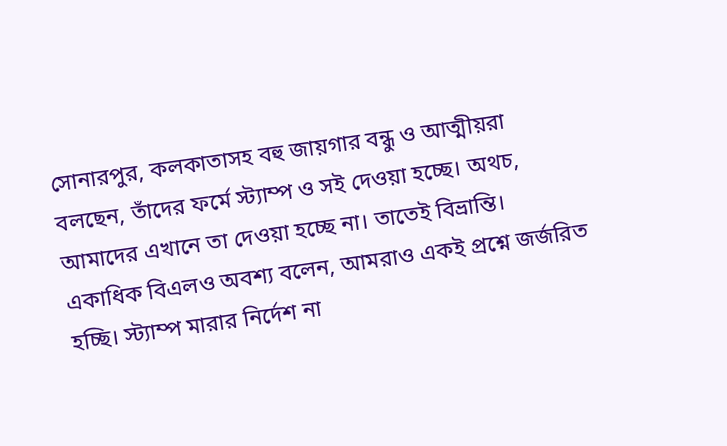সোনারপুর, কলকাতাসহ বহু জায়গার বন্ধু ও আত্মীয়রা বলছেন, তাঁদের ফর্মে স্ট্যাম্প ও সই দেওয়া হচ্ছে। অথচ, আমাদের এখানে তা দেওয়া হচ্ছে না। তাতেই বিভ্রান্তি।
একাধিক বিএলও অবশ্য বলেন, আমরাও একই প্রশ্নে জর্জরিত হচ্ছি। স্ট্যাম্প মারার নির্দেশ না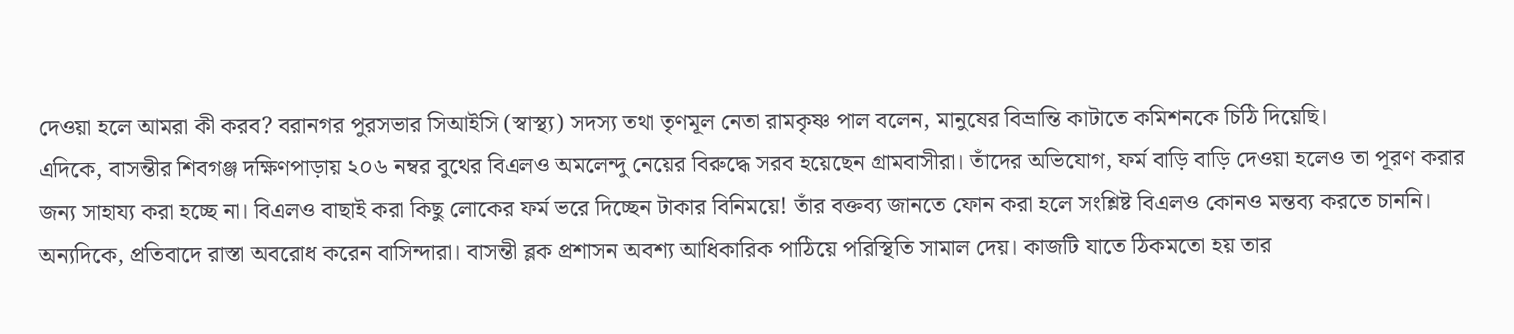দেওয়া হলে আমরা কী করব? বরানগর পুরসভার সিআইসি (স্বাস্থ্য) সদস্য তথা তৃণমূল নেতা রামকৃষ্ণ পাল বলেন, মানুষের বিভ্রান্তি কাটাতে কমিশনকে চিঠি দিয়েছি।
এদিকে, বাসন্তীর শিবগঞ্জ দক্ষিণপাড়ায় ২০৬ নম্বর বুথের বিএলও অমলেন্দু নেয়ের বিরুদ্ধে সরব হয়েছেন গ্রামবাসীরা। তাঁদের অভিযোগ, ফর্ম বাড়ি বাড়ি দেওয়া হলেও তা পূরণ করার জন্য সাহায্য করা হচ্ছে না। বিএলও বাছাই করা কিছু লোকের ফর্ম ভরে দিচ্ছেন টাকার বিনিময়ে! তাঁর বক্তব্য জানতে ফোন করা হলে সংশ্লিষ্ট বিএলও কোনও মন্তব্য করতে চাননি।
অন্যদিকে, প্রতিবাদে রাস্তা অবরোধ করেন বাসিন্দারা। বাসন্তী ব্লক প্রশাসন অবশ্য আধিকারিক পাঠিয়ে পরিস্থিতি সামাল দেয়। কাজটি যাতে ঠিকমতো হয় তার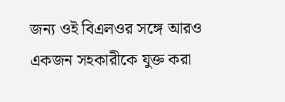জন্য ওই বিএলওর সঙ্গে আরও একজন সহকারীকে যুক্ত করা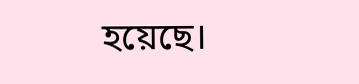হয়েছে।